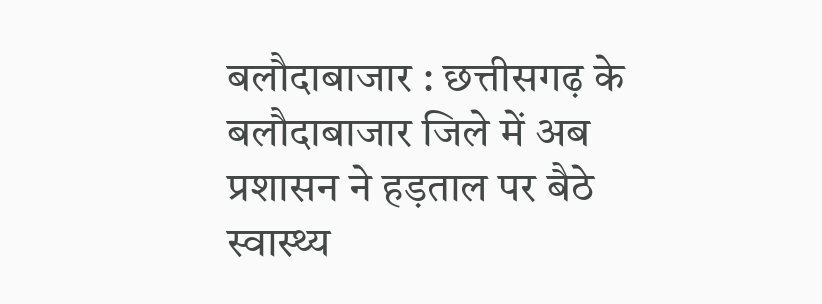बलौदाबाजार : छत्तीसगढ़ के बलौदाबाजार जिले में अब प्रशासन ने हड़ताल पर बैठे स्वास्थ्य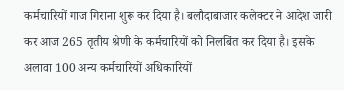कर्मचारियों गाज गिराना शुरू कर दिया है। बलौदाबाजार कलेक्टर ने आदेश जारी कर आज 265 तृतीय श्रेणी के कर्मचारियों को निलबिंत कर दिया है। इसके अलावा 100 अन्य कर्मचारियों अधिकारियों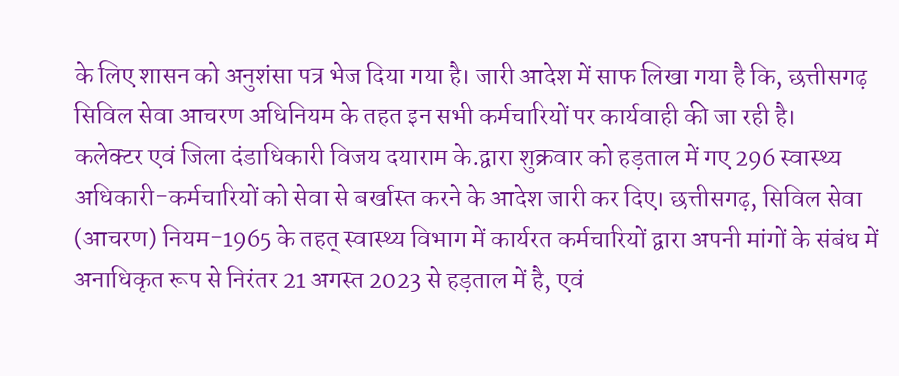के लिए शासन को अनुशंसा पत्र भेज दिया गया है। जारी आदेश में साफ लिखा गया है कि, छत्तीसगढ़ सिविल सेवा आचरण अधिनियम के तहत इन सभी कर्मचारियों पर कार्यवाही की जा रही है।
कलेक्टर एवं जिला दंडाधिकारी विजय दयाराम के.द्वारा शुक्रवार को हड़ताल में गए 296 स्वास्थ्य अधिकारी-कर्मचारियों को सेवा से बर्खास्त करने के आदेश जारी कर दिए। छत्तीसगढ़, सिविल सेवा (आचरण) नियम-1965 के तहत् स्वास्थ्य विभाग में कार्यरत कर्मचारियों द्वारा अपनी मांगों के संबंध में अनाधिकृत रूप से निरंतर 21 अगस्त 2023 से हड़ताल में है, एवं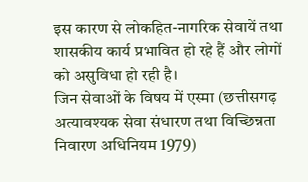इस कारण से लोकहित-नागरिक सेवायें तथा शासकीय कार्य प्रभावित हो रहे हैं और लोगों को असुविधा हो रही है।
जिन सेवाओं के विषय में एस्मा (छत्तीसगढ़ अत्यावश्यक सेवा संधारण तथा विच्छिन्नता निवारण अधिनियम 1979)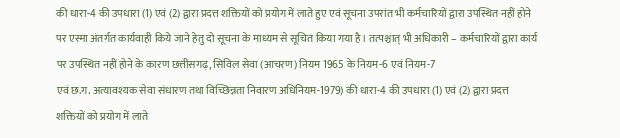की धारा-4 की उपधारा (1) एवं (2) द्वारा प्रदत्त शक्तियों को प्रयोग में लाते हुए एवं सूचना उपरांत भी कर्मचारियों द्वारा उपस्थित नहीं होने पर एस्मा अंतर्गत कार्यवाही किये जाने हेतु दो सूचना के माध्यम से सूचित किया गया है। तत्पश्चात् भी अधिकारी – कर्मचारियों द्वारा कार्य पर उपस्थित नहीं होने के कारण छत्तीसगढ़, सिविल सेवा (आचरण) नियम 1965 के नियम-6 एवं नियम-7
एवं छ.ग. अत्यावश्यक सेवा संधारण तथा विच्छिन्नता निवारण अधिनियम-1979) की धारा-4 की उपधारा (1) एवं (2) द्वारा प्रदत्त शक्तियों को प्रयोग में लाते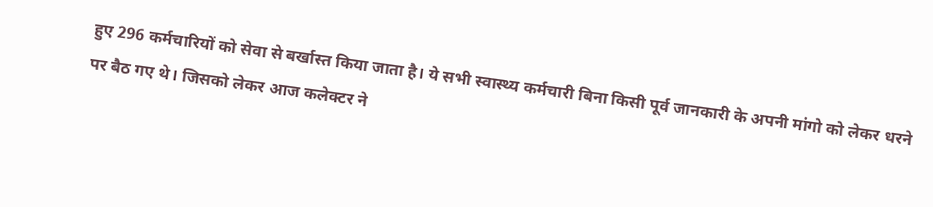हुए 296 कर्मचारियों को सेवा से बर्खास्त किया जाता है। ये सभी स्वास्थ्य कर्मचारी बिना किसी पूर्व जानकारी के अपनी मांगो को लेकर धरने पर बैठ गए थे। जिसको लेकर आज कलेक्टर ने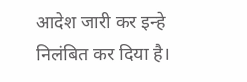आदेश जारी कर इन्हे निलंबित कर दिया है।